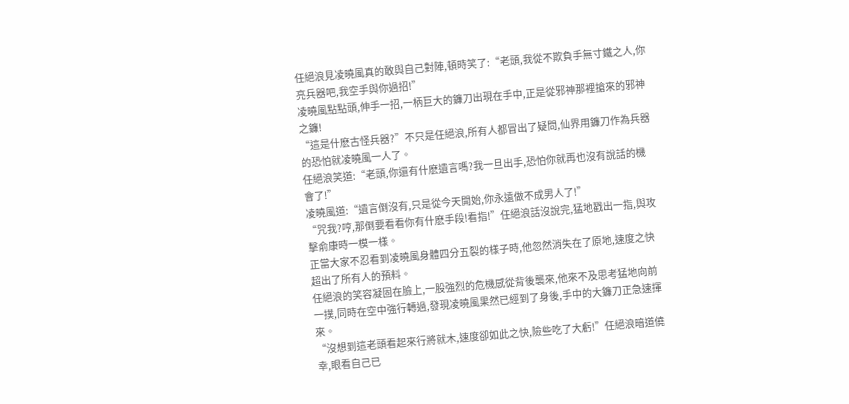任絕浪見凌曉風真的敢與自己對陣,頓時笑了:“老頭,我從不欺負手無寸鐵之人,你亮兵器吧,我空手與你過招!”
凌曉風點點頭,伸手一招,一柄巨大的鐮刀出現在手中,正是從邪神那裡搶來的邪神之鐮!
“這是什麽古怪兵器?”不只是任絕浪,所有人都冒出了疑問,仙界用鐮刀作為兵器的恐怕就凌曉風一人了。
任絕浪笑道:“老頭,你還有什麽遺言嗎?我一旦出手,恐怕你就再也沒有說話的機會了!”
凌曉風道:“遺言倒沒有,只是從今天開始,你永遠做不成男人了!”
“咒我?哼,那倒要看看你有什麽手段!看指!”任絕浪話沒說完,猛地戳出一指,與攻擊俞康時一模一樣。
正當大家不忍看到凌曉風身體四分五裂的樣子時,他忽然消失在了原地,速度之快超出了所有人的預料。
任絕浪的笑容凝固在臉上,一股強烈的危機感從背後襲來,他來不及思考猛地向前一撲,同時在空中強行轉過,發現凌曉風果然已經到了身後,手中的大鐮刀正急速揮來。
“沒想到這老頭看起來行將就木,速度卻如此之快,險些吃了大虧!”任絕浪暗道僥幸,眼看自己已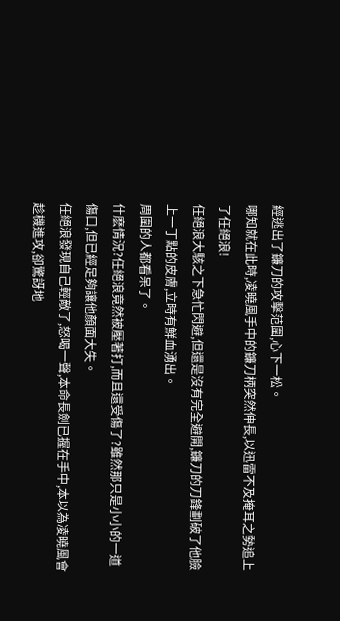經逃出了鐮刀的攻擊范圍,心下一松。
哪知就在此時,凌曉風手中的鐮刀柄突然伸長,以迅雷不及掩耳之勢追上了任絕浪!
任絕浪大駭之下急忙閃避,但還是沒有完全避開,鐮刀的刀鋒劃破了他臉上一丁點的皮膚,立時有鮮血湧出。
周圍的人都看呆了。
什麽情況?任絕浪竟然被壓著打,而且還受傷了?雖然那只是小小的一道傷口,但已經足夠讓他顏面大失。
任絕浪發現自己輕敵了,怒喝一聲,本命長劍已握在手中,本以為凌曉風會趁機進攻,卻驚訝地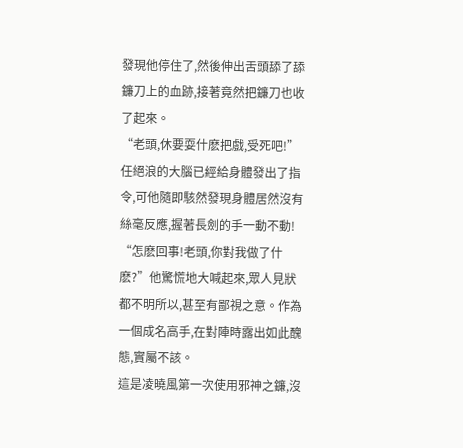發現他停住了,然後伸出舌頭舔了舔鐮刀上的血跡,接著竟然把鐮刀也收了起來。
“老頭,休要耍什麽把戲,受死吧!”任絕浪的大腦已經給身體發出了指令,可他隨即駭然發現身體居然沒有絲毫反應,握著長劍的手一動不動!
“怎麽回事!老頭,你對我做了什麽?”他驚慌地大喊起來,眾人見狀都不明所以,甚至有鄙視之意。作為一個成名高手,在對陣時露出如此醜態,實屬不該。
這是凌曉風第一次使用邪神之鐮,沒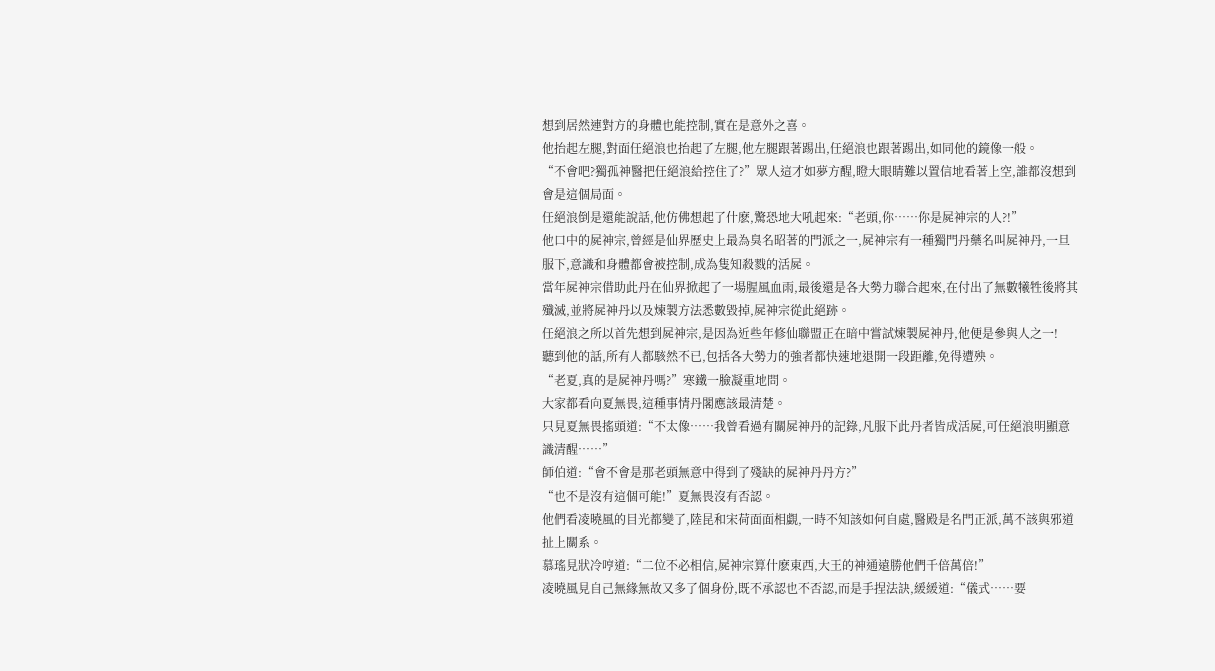想到居然連對方的身體也能控制,實在是意外之喜。
他抬起左腿,對面任絕浪也抬起了左腿,他左腿跟著踢出,任絕浪也跟著踢出,如同他的鏡像一般。
“不會吧?獨孤神醫把任絕浪給控住了?”眾人這才如夢方醒,瞪大眼睛難以置信地看著上空,誰都沒想到會是這個局面。
任絕浪倒是還能說話,他仿佛想起了什麽,驚恐地大吼起來:“老頭,你……你是屍神宗的人?!”
他口中的屍神宗,曾經是仙界歷史上最為臭名昭著的門派之一,屍神宗有一種獨門丹藥名叫屍神丹,一旦服下,意識和身體都會被控制,成為隻知殺戮的活屍。
當年屍神宗借助此丹在仙界掀起了一場腥風血雨,最後還是各大勢力聯合起來,在付出了無數犧牲後將其殲滅,並將屍神丹以及煉製方法悉數毀掉,屍神宗從此絕跡。
任絕浪之所以首先想到屍神宗,是因為近些年修仙聯盟正在暗中嘗試煉製屍神丹,他便是參與人之一!
聽到他的話,所有人都駭然不已,包括各大勢力的強者都快速地退開一段距離,免得遭殃。
“老夏,真的是屍神丹嗎?”寒鐵一臉凝重地問。
大家都看向夏無畏,這種事情丹閣應該最清楚。
只見夏無畏搖頭道:“不太像……我曾看過有關屍神丹的記錄,凡服下此丹者皆成活屍,可任絕浪明顯意識清醒……”
師伯道:“會不會是那老頭無意中得到了殘缺的屍神丹丹方?”
“也不是沒有這個可能!”夏無畏沒有否認。
他們看凌曉風的目光都變了,陸昆和宋荷面面相覷,一時不知該如何自處,醫殿是名門正派,萬不該與邪道扯上關系。
慕瑤見狀冷哼道:“二位不必相信,屍神宗算什麽東西,大王的神通遠勝他們千倍萬倍!”
凌曉風見自己無緣無故又多了個身份,既不承認也不否認,而是手捏法訣,緩緩道:“儀式……要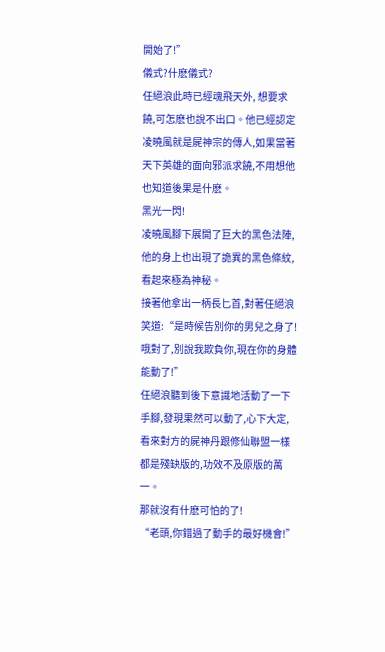開始了!”
儀式?什麽儀式?
任絕浪此時已經魂飛天外, 想要求饒,可怎麽也說不出口。他已經認定凌曉風就是屍神宗的傳人,如果當著天下英雄的面向邪派求饒,不用想他也知道後果是什麽。
黑光一閃!
凌曉風腳下展開了巨大的黑色法陣,他的身上也出現了詭異的黑色條紋,看起來極為神秘。
接著他拿出一柄長匕首,對著任絕浪笑道:“是時候告別你的男兒之身了!哦對了,別說我欺負你,現在你的身體能動了!”
任絕浪聽到後下意識地活動了一下手腳,發現果然可以動了,心下大定,看來對方的屍神丹跟修仙聯盟一樣都是殘缺版的,功效不及原版的萬一。
那就沒有什麽可怕的了!
“老頭,你錯過了動手的最好機會!”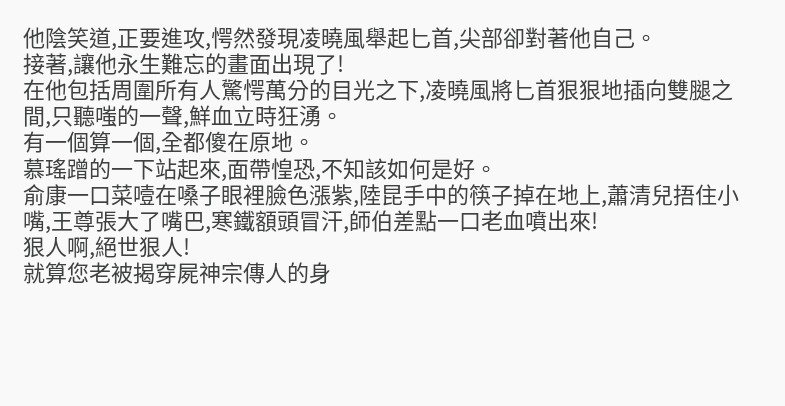他陰笑道,正要進攻,愕然發現凌曉風舉起匕首,尖部卻對著他自己。
接著,讓他永生難忘的畫面出現了!
在他包括周圍所有人驚愕萬分的目光之下,凌曉風將匕首狠狠地插向雙腿之間,只聽嗤的一聲,鮮血立時狂湧。
有一個算一個,全都傻在原地。
慕瑤蹭的一下站起來,面帶惶恐,不知該如何是好。
俞康一口菜噎在嗓子眼裡臉色漲紫,陸昆手中的筷子掉在地上,蕭清兒捂住小嘴,王尊張大了嘴巴,寒鐵額頭冒汗,師伯差點一口老血噴出來!
狠人啊,絕世狠人!
就算您老被揭穿屍神宗傳人的身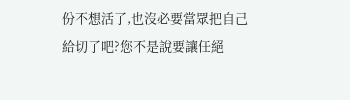份不想活了,也沒必要當眾把自己給切了吧?您不是說要讓任絕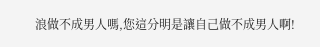浪做不成男人嗎,您這分明是讓自己做不成男人啊!